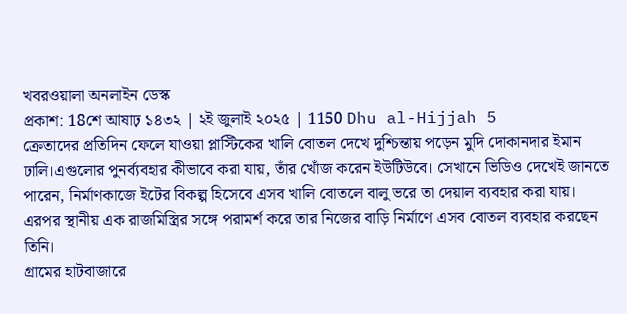খবরওয়ালা অনলাইন ডেস্ক
প্রকাশ: 18শে আষাঢ় ১৪৩২ | ২ই জুলাই ২০২৫ | 1150 Dhu al-Hijjah 5
ক্রেতাদের প্রতিদিন ফেলে যাওয়া প্লাস্টিকের খালি বোতল দেখে দুশ্চিন্তায় পড়েন মুদি দোকানদার ইমান ঢালি।এগুলোর পুনর্ব্যবহার কীভাবে করা যায়, তাঁর খোঁজ করেন ইউটিউবে। সেখানে ভিডিও দেখেই জানতে পারেন, নির্মাণকাজে ইটের বিকল্প হিসেবে এসব খালি বোতলে বালু ভরে তা দেয়াল ব্যবহার করা যায়। এরপর স্থানীয় এক রাজমিস্ত্রির সঙ্গে পরামর্শ করে তার নিজের বাড়ি নির্মাণে এসব বোতল ব্যবহার করছেন তিনি।
গ্রামের হাটবাজারে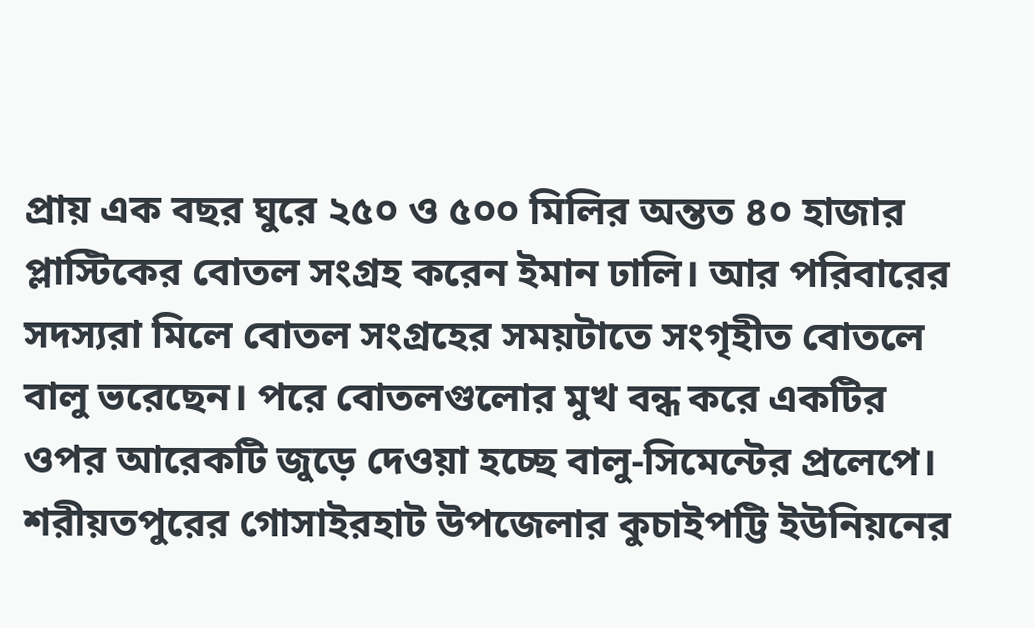প্রায় এক বছর ঘুরে ২৫০ ও ৫০০ মিলির অন্তত ৪০ হাজার প্লাস্টিকের বোতল সংগ্রহ করেন ইমান ঢালি। আর পরিবারের সদস্যরা মিলে বোতল সংগ্রহের সময়টাতে সংগৃহীত বোতলে বালু ভরেছেন। পরে বোতলগুলোর মুখ বন্ধ করে একটির ওপর আরেকটি জুড়ে দেওয়া হচ্ছে বালু-সিমেন্টের প্রলেপে। শরীয়তপুরের গোসাইরহাট উপজেলার কুচাইপট্টি ইউনিয়নের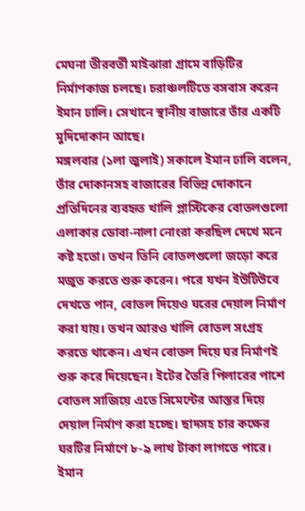মেঘনা তীরবর্তী মাইঝারা গ্রামে বাড়িটির নির্মাণকাজ চলছে। চরাঞ্চলটিতে বসবাস করেন ইমান ঢালি। সেখানে স্থানীয় বাজারে তাঁর একটি মুদিদোকান আছে।
মঙ্গলবার (১লা জুলাই) সকালে ইমান ঢালি বলেন, তাঁর দোকানসহ বাজারের বিভিন্ন দোকানে প্রতিদিনের ব্যবহৃত খালি প্লাস্টিকের বোতলগুলো এলাকার ডোবা-নালা নোংরা করছিল দেখে মনে কষ্ট হতো। তখন তিনি বোতলগুলো জড়ো করে মজুত করতে শুরু করেন। পরে যখন ইউটিউবে দেখতে পান, বোতল দিয়েও ঘরের দেয়াল নির্মাণ করা যায়। তখন আরও খালি বোতল সংগ্রহ করতে থাকেন। এখন বোতল দিয়ে ঘর নির্মাণই শুরু করে দিয়েছেন। ইটের তৈরি পিলারের পাশে বোতল সাজিয়ে এতে সিমেন্টের আস্তর দিয়ে দেয়াল নির্মাণ করা হচ্ছে। ছাদসহ চার কক্ষের ঘরটির নির্মাণে ৮-৯ লাখ টাকা লাগতে পারে।
ইমান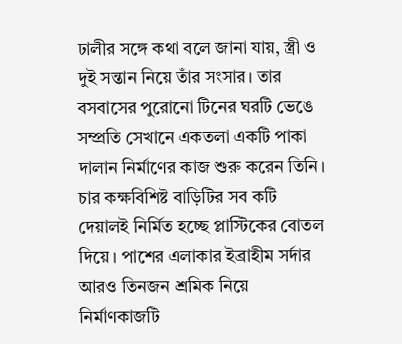ঢালীর সঙ্গে কথা বলে জানা যায়, স্ত্রী ও দুই সন্তান নিয়ে তাঁর সংসার। তার বসবাসের পুরোনো টিনের ঘরটি ভেঙে সম্প্রতি সেখানে একতলা একটি পাকা দালান নির্মাণের কাজ শুরু করেন তিনি। চার কক্ষবিশিষ্ট বাড়িটির সব কটি দেয়ালই নির্মিত হচ্ছে প্লাস্টিকের বোতল দিয়ে। পাশের এলাকার ইব্রাহীম সর্দার আরও তিনজন শ্রমিক নিয়ে নির্মাণকাজটি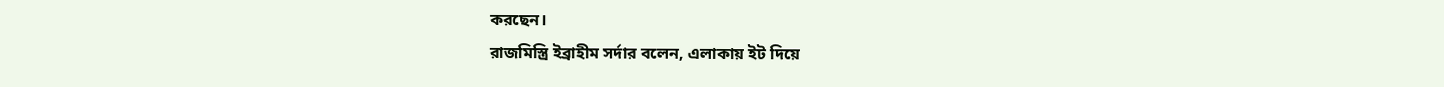করছেন।
রাজমিস্ত্রি ইব্রাহীম সর্দার বলেন, এলাকায় ইট দিয়ে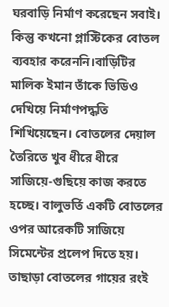ঘরবাড়ি নির্মাণ করেছেন সবাই। কিন্তু কখনো প্লাস্টিকের বোতল ব্যবহার করেননি।বাড়িটির মালিক ইমান তাঁকে ভিডিও দেখিয়ে নির্মাণপদ্ধতি শিখিয়েছেন। বোতলের দেয়াল তৈরিতে খুব ধীরে ধীরে সাজিয়ে-গুছিয়ে কাজ করতে হচ্ছে। বালুভর্তি একটি বোতলের ওপর আরেকটি সাজিয়ে সিমেন্টের প্রলেপ দিতে হয়। তাছাড়া বোতলের গায়ের রংই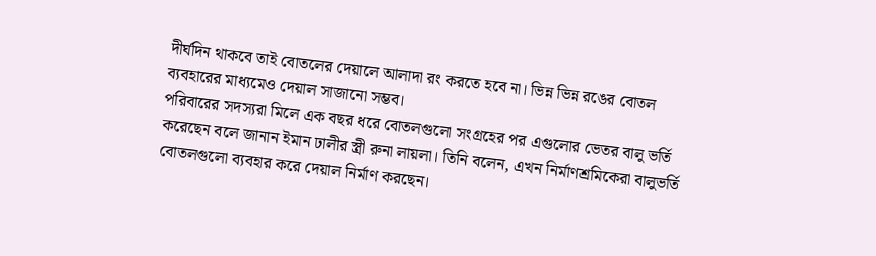দীর্ঘদিন থাকবে তাই বোতলের দেয়ালে আলাদা রং করতে হবে না। ভিন্ন ভিন্ন রঙের বোতল ব্যবহারের মাধ্যমেও দেয়াল সাজানো সম্ভব।
পরিবারের সদস্যরা মিলে এক বছর ধরে বোতলগুলো সংগ্রহের পর এগুলোর ভেতর বালু ভর্তি করেছেন বলে জানান ইমান ঢালীর স্ত্রী রুনা লায়লা। তিনি বলেন, এখন নির্মাণশ্রমিকেরা বালুভর্তি বোতলগুলো ব্যবহার করে দেয়াল নির্মাণ করছেন।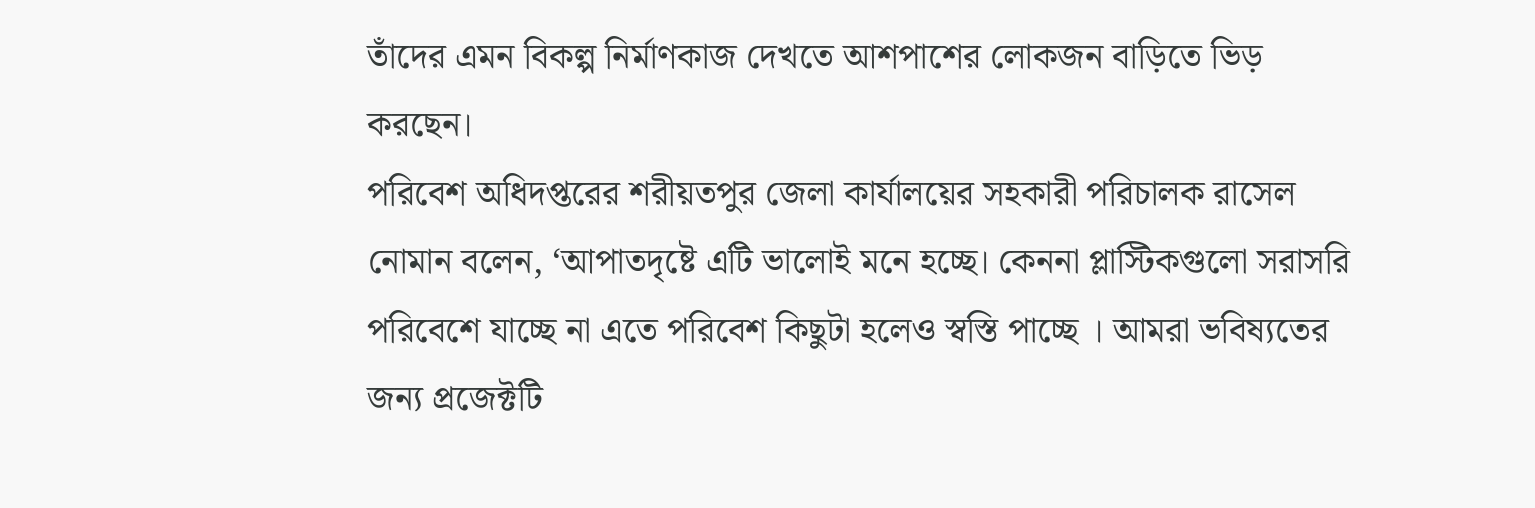তাঁদের এমন বিকল্প নির্মাণকাজ দেখতে আশপাশের লোকজন বাড়িতে ভিড় করছেন।
পরিবেশ অধিদপ্তরের শরীয়তপুর জেলা কার্যালয়ের সহকারী পরিচালক রাসেল নোমান বলেন, ‘আপাতদৃষ্টে এটি ভালোই মনে হচ্ছে। কেননা প্লাস্টিকগুলো সরাসরি পরিবেশে যাচ্ছে না এতে পরিবেশ কিছুটা হলেও স্বস্তি পাচ্ছে । আমরা ভবিষ্যতের জন্য প্রজেক্টটি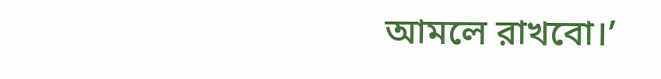আমলে রাখবো।’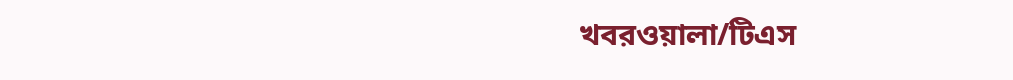খবরওয়ালা/টিএস